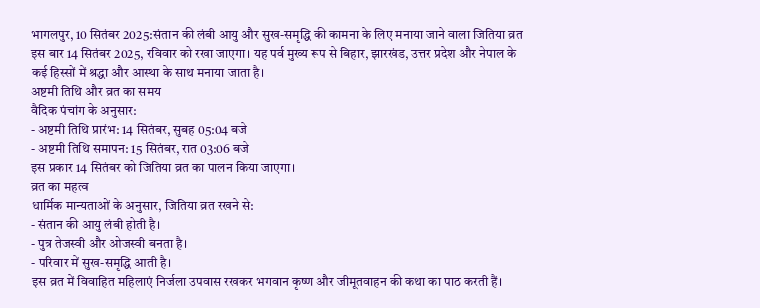भागलपुर, 10 सितंबर 2025:संतान की लंबी आयु और सुख-समृद्धि की कामना के लिए मनाया जाने वाला जितिया व्रत इस बार 14 सितंबर 2025, रविवार को रखा जाएगा। यह पर्व मुख्य रूप से बिहार, झारखंड, उत्तर प्रदेश और नेपाल के कई हिस्सों में श्रद्धा और आस्था के साथ मनाया जाता है।
अष्टमी तिथि और व्रत का समय
वैदिक पंचांग के अनुसार:
- अष्टमी तिथि प्रारंभ: 14 सितंबर, सुबह 05:04 बजे
- अष्टमी तिथि समापन: 15 सितंबर, रात 03:06 बजे
इस प्रकार 14 सितंबर को जितिया व्रत का पालन किया जाएगा।
व्रत का महत्व
धार्मिक मान्यताओं के अनुसार, जितिया व्रत रखने से:
- संतान की आयु लंबी होती है।
- पुत्र तेजस्वी और ओजस्वी बनता है।
- परिवार में सुख-समृद्धि आती है।
इस व्रत में विवाहित महिलाएं निर्जला उपवास रखकर भगवान कृष्ण और जीमूतवाहन की कथा का पाठ करती हैं।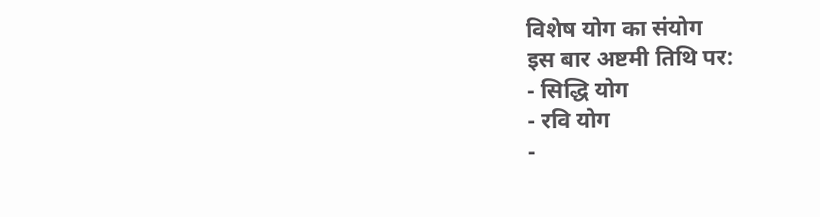विशेष योग का संयोग
इस बार अष्टमी तिथि पर:
- सिद्धि योग
- रवि योग
-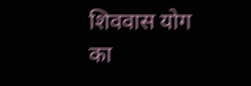शिववास योग
का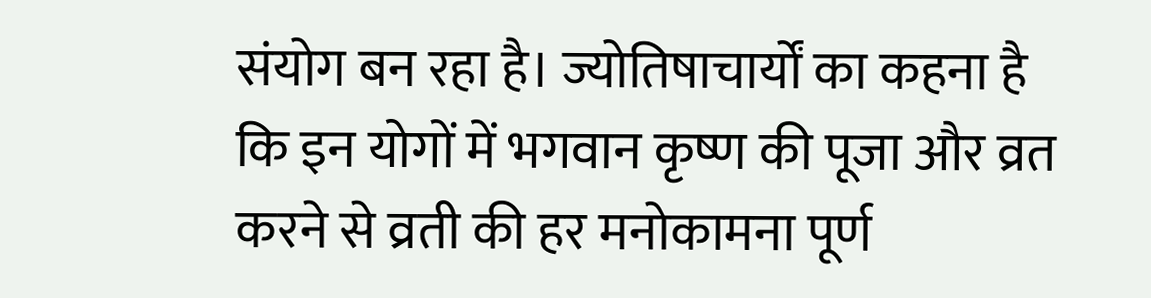संयोग बन रहा है। ज्योतिषाचार्यों का कहना है कि इन योगों में भगवान कृष्ण की पूजा और व्रत करने से व्रती की हर मनोकामना पूर्ण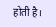होती है।